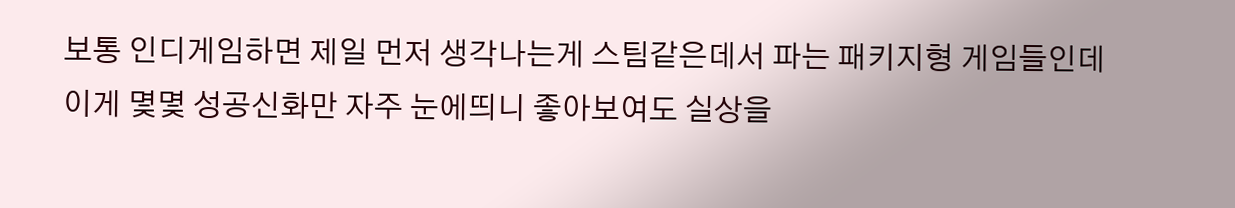보통 인디게임하면 제일 먼저 생각나는게 스팀같은데서 파는 패키지형 게임들인데
이게 몇몇 성공신화만 자주 눈에띄니 좋아보여도 실상을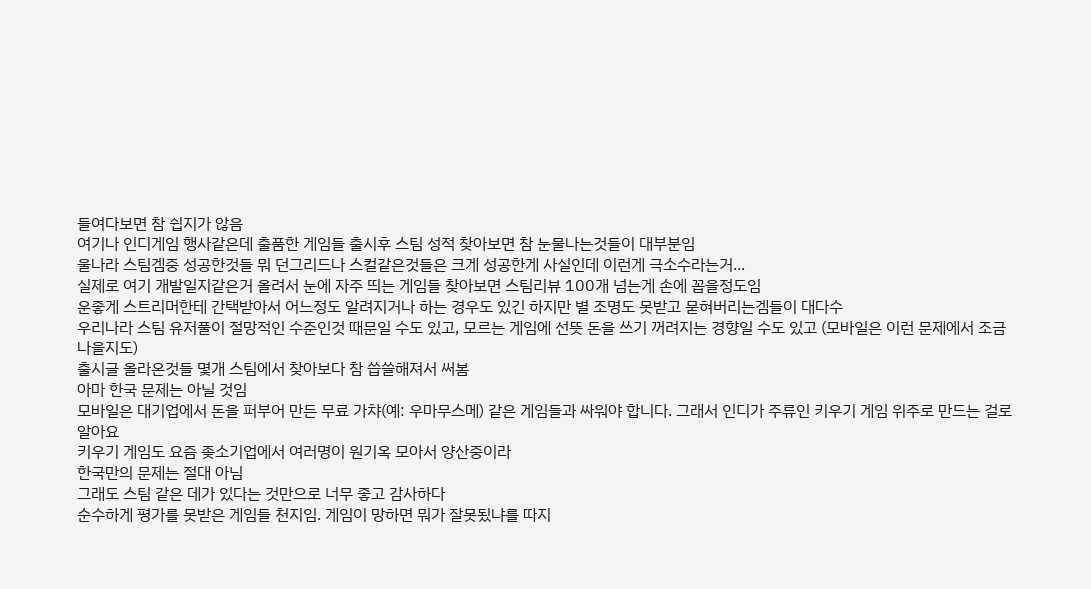들여다보면 참 쉽지가 않음
여기나 인디게임 행사같은데 출품한 게임들 출시후 스팀 성적 찾아보면 참 눈물나는것들이 대부분임
울나라 스팀겜중 성공한것들 뭐 던그리드나 스컬같은것들은 크게 성공한게 사실인데 이런게 극소수라는거...
실제로 여기 개발일지같은거 올려서 눈에 자주 띄는 게임들 찾아보면 스팀리뷰 100개 넘는게 손에 꼽을정도임
운좋게 스트리머한테 간택받아서 어느정도 알려지거나 하는 경우도 있긴 하지만 별 조명도 못받고 묻혀버리는겜들이 대다수
우리나라 스팀 유저풀이 절망적인 수준인것 때문일 수도 있고, 모르는 게임에 선뜻 돈을 쓰기 꺼려지는 경향일 수도 있고 (모바일은 이런 문제에서 조금 나을지도)
출시글 올라온것들 몇개 스팀에서 찾아보다 참 씁쓸해져서 써봄
아마 한국 문제는 아닐 것임
모바일은 대기업에서 돈을 퍼부어 만든 무료 가챠(예: 우마무스메) 같은 게임들과 싸워야 합니다. 그래서 인디가 주류인 키우기 게임 위주로 만드는 걸로 알아요
키우기 게임도 요즘 좆소기업에서 여러명이 원기옥 모아서 양산중이라
한국만의 문제는 절대 아님
그래도 스팀 같은 데가 있다는 것만으로 너무 좋고 감사하다
순수하게 평가를 못받은 게임들 천지임. 게임이 망하면 뭐가 잘못됬냐를 따지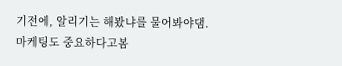기전에, 알리기는 해봤냐를 물어봐야댐.
마케팅도 중요하다고봄